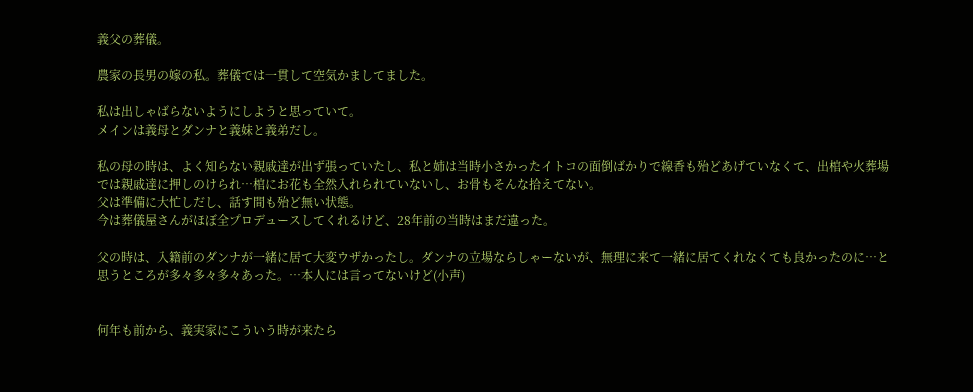義父の葬儀。

農家の長男の嫁の私。葬儀では一貫して空気かましてました。

私は出しゃばらないようにしようと思っていて。
メインは義母とダンナと義妹と義弟だし。

私の母の時は、よく知らない親戚達が出ず張っていたし、私と姉は当時小さかったイトコの面倒ばかりで線香も殆どあげていなくて、出棺や火葬場では親戚達に押しのけられ…棺にお花も全然入れられていないし、お骨もそんな拾えてない。
父は準備に大忙しだし、話す間も殆ど無い状態。
今は葬儀屋さんがほぼ全プロデュースしてくれるけど、28年前の当時はまだ違った。

父の時は、入籍前のダンナが一緒に居て大変ウザかったし。ダンナの立場ならしゃーないが、無理に来て一緒に居てくれなくても良かったのに…と思うところが多々多々多々あった。…本人には言ってないけど(小声)


何年も前から、義実家にこういう時が来たら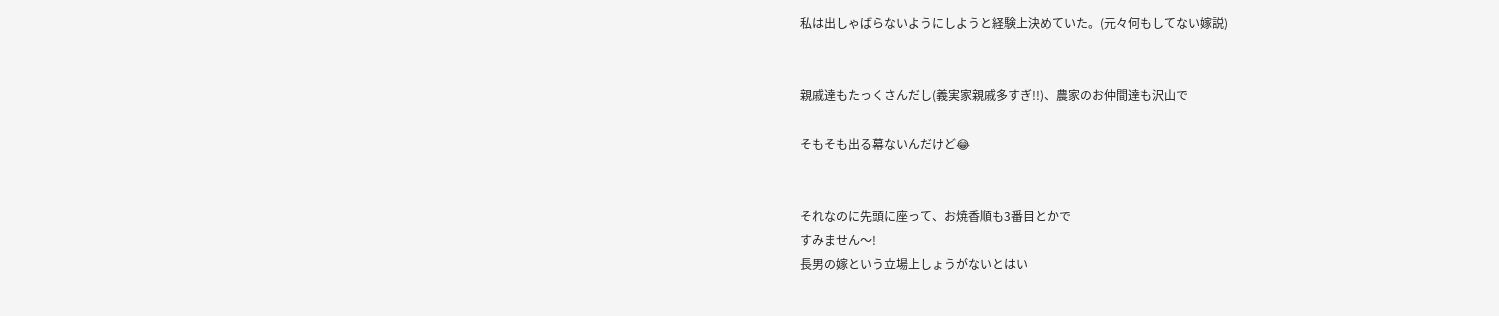私は出しゃばらないようにしようと経験上決めていた。(元々何もしてない嫁説)


親戚達もたっくさんだし(義実家親戚多すぎ!!)、農家のお仲間達も沢山で

そもそも出る幕ないんだけど😂


それなのに先頭に座って、お焼香順も3番目とかで
すみません〜!
長男の嫁という立場上しょうがないとはい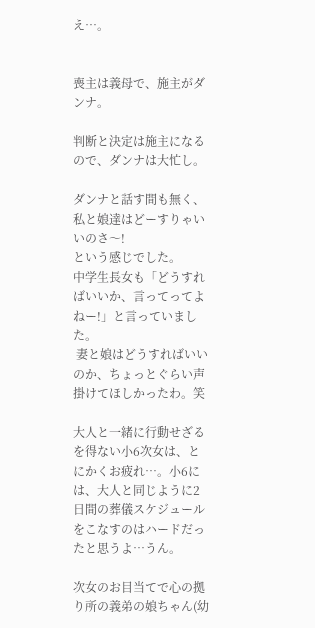え…。


喪主は義母で、施主がダンナ。

判断と決定は施主になるので、ダンナは大忙し。

ダンナと話す間も無く、
私と娘達はどーすりゃいいのさ〜!
という感じでした。
中学生長女も「どうすればいいか、言ってってよねー!」と言っていました。
 妻と娘はどうすればいいのか、ちょっとぐらい声掛けてほしかったわ。笑

大人と一緒に行動せざるを得ない小6次女は、とにかくお疲れ…。小6には、大人と同じように2日間の葬儀スケジュールをこなすのはハードだったと思うよ…うん。

次女のお目当てで心の拠り所の義弟の娘ちゃん(幼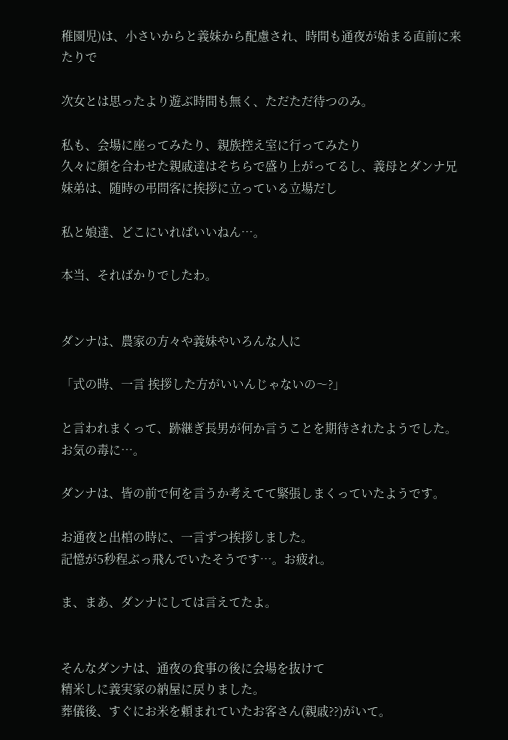稚園児)は、小さいからと義妹から配慮され、時間も通夜が始まる直前に来たりで

次女とは思ったより遊ぶ時間も無く、ただただ待つのみ。

私も、会場に座ってみたり、親族控え室に行ってみたり
久々に顔を合わせた親戚達はそちらで盛り上がってるし、義母とダンナ兄妹弟は、随時の弔問客に挨拶に立っている立場だし

私と娘達、どこにいればいいねん…。

本当、そればかりでしたわ。


ダンナは、農家の方々や義妹やいろんな人に

「式の時、一言 挨拶した方がいいんじゃないの〜?」

と言われまくって、跡継ぎ長男が何か言うことを期待されたようでした。お気の毒に…。

ダンナは、皆の前で何を言うか考えてて緊張しまくっていたようです。

お通夜と出棺の時に、一言ずつ挨拶しました。
記憶が5秒程ぶっ飛んでいたそうです…。お疲れ。

ま、まあ、ダンナにしては言えてたよ。


そんなダンナは、通夜の食事の後に会場を抜けて
精米しに義実家の納屋に戻りました。
葬儀後、すぐにお米を頼まれていたお客さん(親戚??)がいて。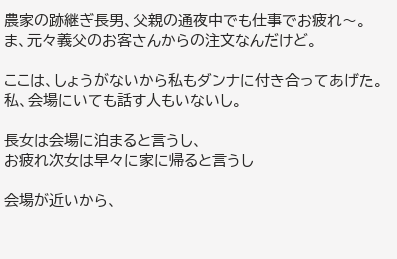農家の跡継ぎ長男、父親の通夜中でも仕事でお疲れ〜。ま、元々義父のお客さんからの注文なんだけど。

ここは、しょうがないから私もダンナに付き合ってあげた。私、会場にいても話す人もいないし。

長女は会場に泊まると言うし、
お疲れ次女は早々に家に帰ると言うし

会場が近いから、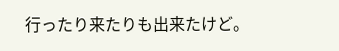行ったり来たりも出来たけど。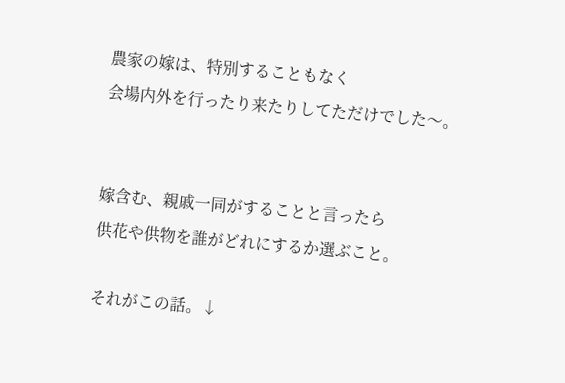農家の嫁は、特別することもなく
会場内外を行ったり来たりしてただけでした〜。


嫁含む、親戚一同がすることと言ったら
供花や供物を誰がどれにするか選ぶこと。

それがこの話。↓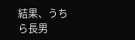結果、うちら長男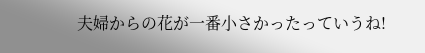夫婦からの花が一番小さかったっていうね!